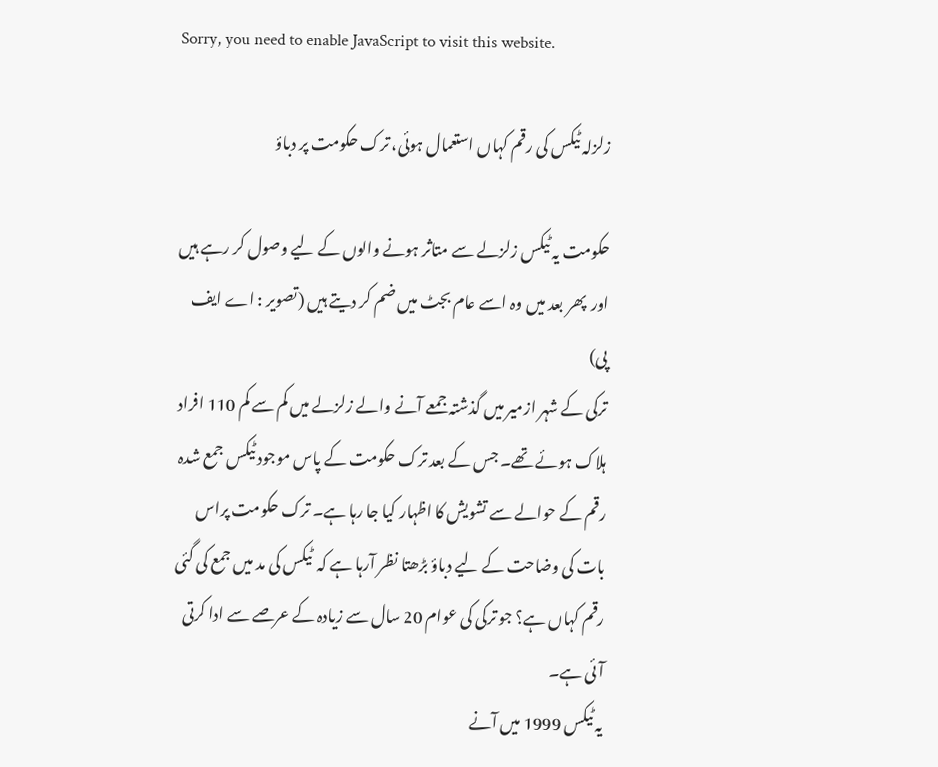Sorry, you need to enable JavaScript to visit this website.

زلزلہ ٹیکس کی رقم کہاں استعمال ہوئی، ترک حکومت پر دباؤ

حکومت یہ ٹیکس زلزلے سے متاثر ہونے والوں کے لیے وصول کر رہے ہیں اور  پھر بعد میں وہ اسے عام بجٹ میں ضم کر دیتے ہیں (تصویر : اے ایف پی)
ترکی کے شہر ازمیر میں گذشتہ جمعے آنے والے زلزلے میں کم سے کم 110 افراد ہلاک ہوئے تھے۔ جس کے بعد ترک حکومت کے پاس موجود ٹیکس جمع شدہ رقم کے حوالے سے تشویش کا اظہار کیا جا رہا ہے۔ ترک حکومت پراس بات کی وضاحت کے لیے دباؤ بڑھتا نظر آرہا ہے کہ  ٹیکس کی مد میں جمع کی گئی رقم کہاں ہے؟ جو ترکی کی عوام 20 سال سے زیادہ کے عرصے سے ادا کرتی آئی ہے۔
یہ ٹیکس 1999 میں آنے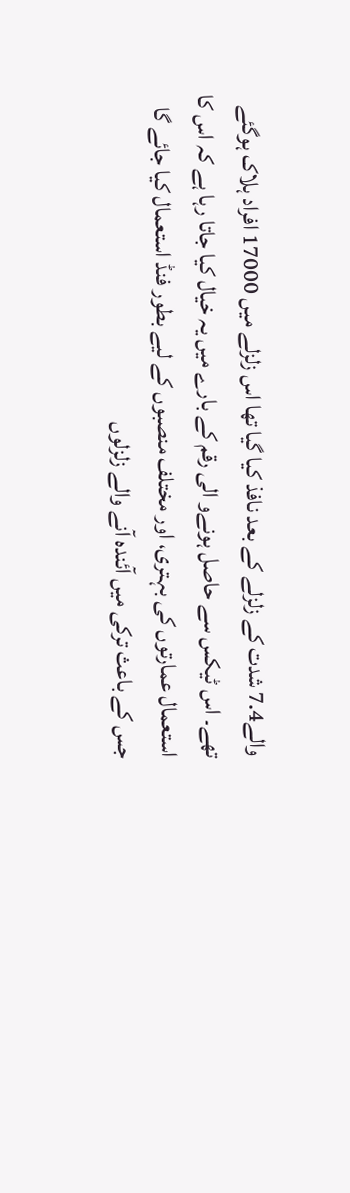والے7.4 شدت کے زلزلے کے بعد نافذ کیا گیا تھا اس زلزلے میں 17000 افراد ہلاک ہوگئے تھے۔ اس ٹیکس سے حاصل ہونےو الی رقم کے بارے میں یہ خیال کیا جاتا رہا ہے کہ اس کا استعمال عمارتوں کی بہتری، اور مختلف منصبوں کے لیے بطور فنڈ استعمال کیا جائے گا جس کے باعث ترکی میں آئندہ آنے والے زلزلوں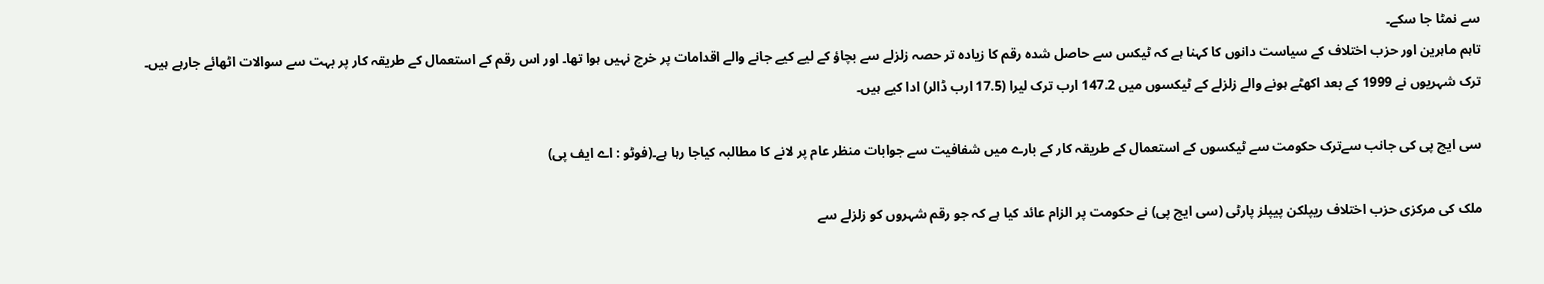سے نمٹا جا سکے۔
تاہم ماہرین اور حزب اختلاف کے سیاست دانوں کا کہنا ہے کہ ٹیکس سے حاصل شدہ رقم کا زیادہ تر حصہ زلزلے سے بچاؤ کے لیے کیے جانے والے اقدامات پر خرچ نہیں ہوا تھا۔ اور اس رقم کے استعمال کے طریقہ کار پر بہت سے سوالات اٹھائے جارہے ہیں۔
ترک شہریوں نے 1999 کے بعد اکھٹے ہونے والے زلزلے کے ٹیکسوں میں 147.2 ارب ترک لیرا (17.5 ارب ڈالر) ادا کیے ہیں۔

سی ایچ پی کی جانب سےترک حکومت سے ٹیکسوں کے استعمال کے طریقہ کار کے بارے میں شفافیت سے جوابات منظر عام پر لانے کا مطالبہ کیاجا رہا ہے۔(فوٹو : اے ایف پی)

ملک کی مرکزی حزب اختلاف ریپلکن پیپلز پارٹی (سی ایچ پی) نے حکومت پر الزام عائد کیا ہے کہ جو رقم شہروں کو زلزلے سے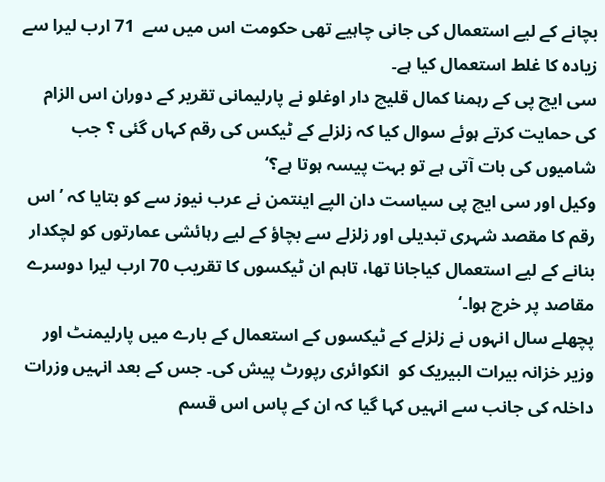بچانے کے لیے استعمال کی جانی چاہیے تھی حکومت اس میں سے  71 ارب لیرا سے زیادہ کا غلط استعمال کیا ہے۔
سی ایچ پی کے رہمنا کمال قلیچ دار اوغلو نے پارلیمانی تقریر کے دوران اس الزام کی حمایت کرتے ہوئے سوال کیا کہ زلزلے کے ٹیکس کی رقم کہاں گئی ؟ جب شامیوں کی بات آتی ہے تو بہت پیسہ ہوتا ہے؟‘
وکیل اور سی ایچ پی سیاست دان الپے اینتمن نے عرب نیوز سے کو بتایا کہ ’اس رقم کا مقصد شہری تبدیلی اور زلزلے سے بچاؤ کے لیے رہائشی عمارتوں کو لچکدار بنانے کے لیے استعمال کیاجانا تھا، تاہم ان ٹیکسوں کا تقریب 70 ارب لیرا دوسرے مقاصد پر خرچ ہوا۔‘
پچھلے سال انہوں نے زلزلے کے ٹیکسوں کے استعمال کے بارے میں پارلیمنٹ اور وزیر خزانہ بیرات البیریک کو  انکوائری رپورٹ پیش کی۔ جس کے بعد انہیں وزرات داخلہ کی جانب سے انہیں کہا گیا کہ ان کے پاس اس قسم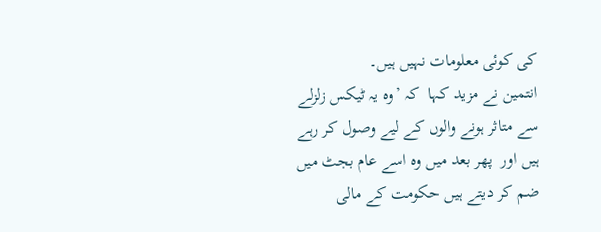کی کوئی معلومات نہیں ہیں۔
انتمین نے مزید کہا  کہ ’وہ یہ ٹیکس زلزلے سے متاثر ہونے والوں کے لیے وصول کر رہے ہیں اور  پھر بعد میں وہ اسے عام بجٹ میں ضم کر دیتے ہیں حکومت کے مالی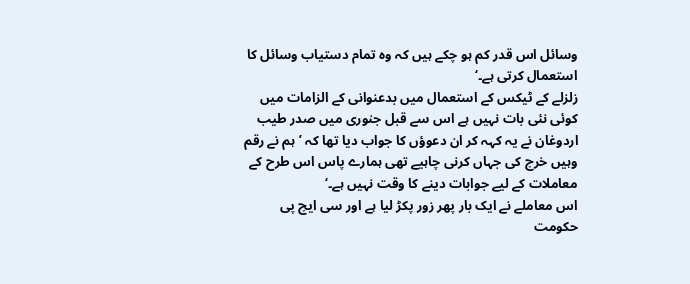وسائل اس قدر کم ہو چکے ہیں کہ وہ تمام دستیاب وسائل کا استعمال کرتی ہے۔‘
زلزلے کے ٹیکس کے استعمال میں بدعنوانی کے الزامات میں کوئی نئی بات نہیں ہے اس سے قبل جنوری میں صدر طیب اردوغان نے یہ کہہ کر ان دعوؤں کا جواب دیا تھا کہ ’ہم نے رقم وہیں خرچ کی جہاں کرنی چاہیے تھی ہمارے پاس اس طرح کے معاملات کے لیے جوابات دینے کا وقت نہیں ہے۔‘
اس معاملے نے ایک بار پھر زور پکڑ لیا ہے اور سی ایچ پی  حکومت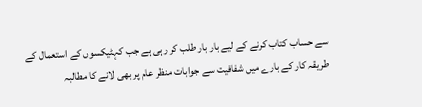سے حساب کتاب کرنے کے لیے بار بار طلب کر رہی ہے جب کہٹیکسوں کے استعمال کے طریقہ کار کے بارے میں شفافیت سے جوابات منظر عام پر بھی لانے کا مطالبہ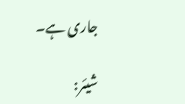جاری ہے۔

شیئر: